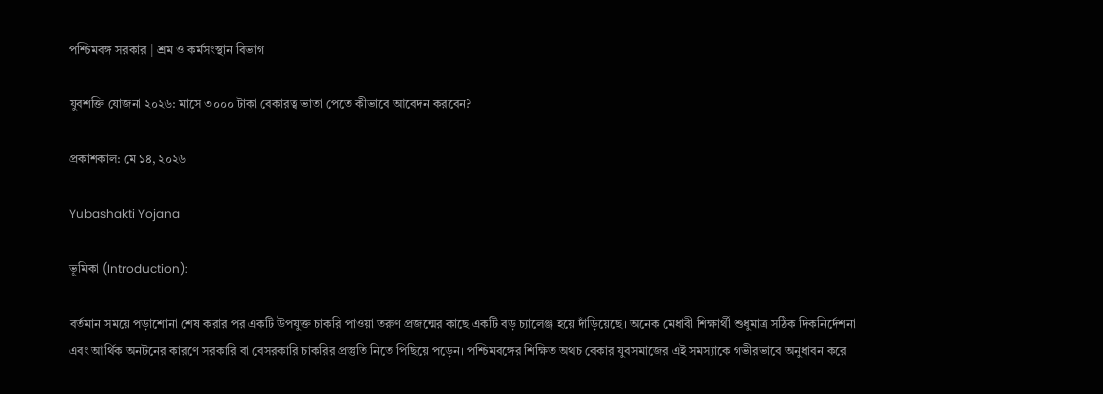পশ্চিমবঙ্গ সরকার | শ্রম ও কর্মসংস্থান বিভাগ

যুবশক্তি যোজনা ২০২৬: মাসে ৩০০০ টাকা বেকারত্ব ভাতা পেতে কীভাবে আবেদন করবেন?

প্রকাশকাল: মে ১৪, ২০২৬

Yubashakti Yojana

ভূমিকা (Introduction):

বর্তমান সময়ে পড়াশোনা শেষ করার পর একটি উপযুক্ত চাকরি পাওয়া তরুণ প্রজন্মের কাছে একটি বড় চ্যালেঞ্জ হয়ে দাঁড়িয়েছে। অনেক মেধাবী শিক্ষার্থী শুধুমাত্র সঠিক দিকনির্দেশনা এবং আর্থিক অনটনের কারণে সরকারি বা বেসরকারি চাকরির প্রস্তুতি নিতে পিছিয়ে পড়েন। পশ্চিমবঙ্গের শিক্ষিত অথচ বেকার যুবসমাজের এই সমস্যাকে গভীরভাবে অনুধাবন করে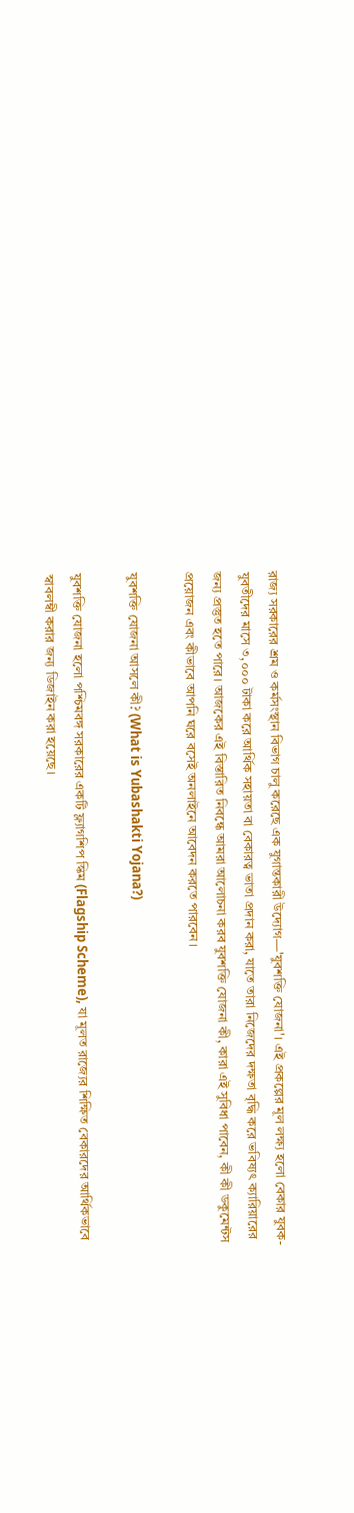রাজ্য সরকারের শ্রম ও কর্মসংস্থান বিভাগ চালু করেছে এক যুগান্তকারী উদ্যোগ—'যুবশক্তি যোজনা'। এই প্রকল্পের মূল লক্ষ্য হলো বেকার যুবক-যুবতীদের মাসে ৩,০০০ টাকা করে আর্থিক সহায়তা বা বেকারত্ব ভাতা প্রদান করা, যাতে তারা নিজেদের দক্ষতা বৃদ্ধি করে ভবিষ্যৎ ক্যারিয়ারের জন্য প্রস্তুত হতে পারে। আজকের এই বিস্তারিত নিবন্ধে আমরা আলোচনা করব যুবশক্তি যোজনা কী, কারা এই সুবিধা পাবেন, কী কী ডকুমেন্টস প্রয়োজন এবং কীভাবে আপনি ঘরে বসেই অনলাইনে আবেদন করতে পারবেন।

যুবশক্তি যোজনা আসলে কী? (What is Yubashakti Yojana?)

যুবশক্তি যোজনা হলো পশ্চিমবঙ্গ সরকারের একটি ফ্ল্যাগশিপ স্কিম (Flagship Scheme), যা মূলত রাজ্যের শিক্ষিত বেকারদের আর্থিকভাবে স্বাবলম্বী করার জন্য ডিজাইন করা হয়েছে।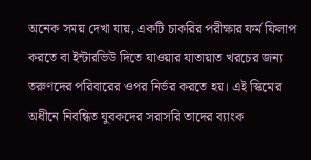অনেক সময় দেখা যায়, একটি চাকরির পরীক্ষার ফর্ম ফিলাপ করতে বা ইন্টারভিউ দিতে যাওয়ার যাতায়াত খরচের জন্য তরুণদের পরিবারের ওপর নির্ভর করতে হয়। এই স্কিমের অধীনে নিবন্ধিত যুবকদের সরাসরি তাদের ব্যাংক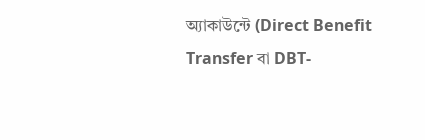অ্যাকাউন্টে (Direct Benefit Transfer বা DBT-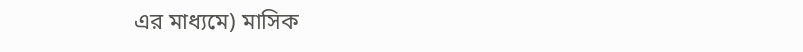এর মাধ্যমে) মাসিক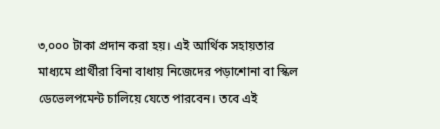৩,০০০ টাকা প্রদান করা হয়। এই আর্থিক সহায়তার মাধ্যমে প্রার্থীরা বিনা বাধায় নিজেদের পড়াশোনা বা স্কিল ডেভেলপমেন্ট চালিয়ে যেতে পারবেন। তবে এই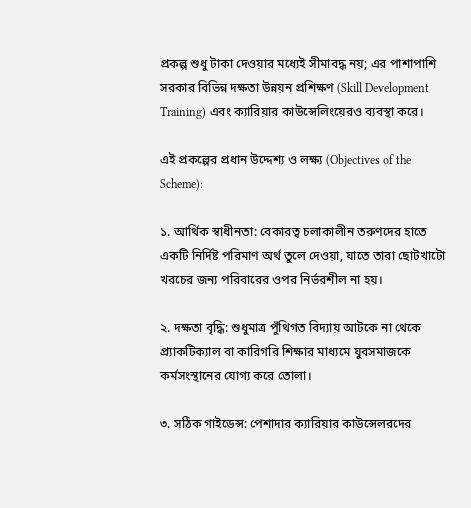প্রকল্প শুধু টাকা দেওয়ার মধ্যেই সীমাবদ্ধ নয়; এর পাশাপাশি সরকার বিভিন্ন দক্ষতা উন্নয়ন প্রশিক্ষণ (Skill Development Training) এবং ক্যারিয়ার কাউন্সেলিংয়েরও ব্যবস্থা করে।

এই প্রকল্পের প্রধান উদ্দেশ্য ও লক্ষ্য (Objectives of the Scheme):

১. আর্থিক স্বাধীনতা: বেকারত্ব চলাকালীন তরুণদের হাতে একটি নির্দিষ্ট পরিমাণ অর্থ তুলে দেওয়া, যাতে তারা ছোটখাটো খরচের জন্য পরিবারের ওপর নির্ভরশীল না হয়।

২. দক্ষতা বৃদ্ধি: শুধুমাত্র পুঁথিগত বিদ্যায় আটকে না থেকে প্র্যাকটিক্যাল বা কারিগরি শিক্ষার মাধ্যমে যুবসমাজকে কর্মসংস্থানের যোগ্য করে তোলা।

৩. সঠিক গাইডেন্স: পেশাদার ক্যারিয়ার কাউন্সেলরদের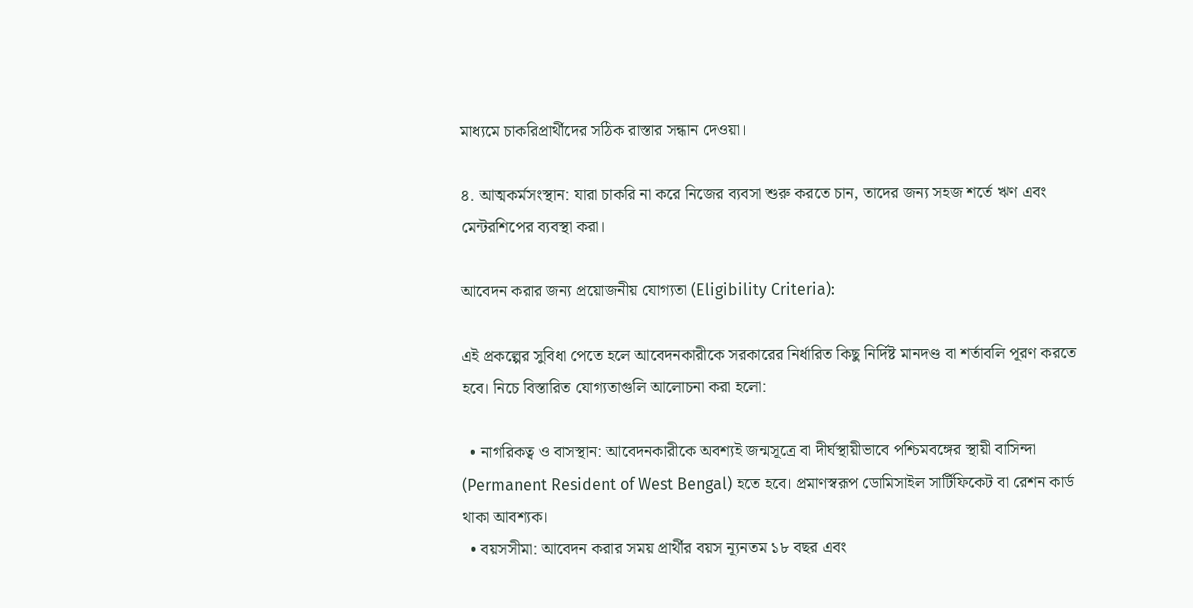মাধ্যমে চাকরিপ্রার্থীদের সঠিক রাস্তার সন্ধান দেওয়া।

৪. আত্মকর্মসংস্থান: যারা চাকরি না করে নিজের ব্যবসা শুরু করতে চান, তাদের জন্য সহজ শর্তে ঋণ এবং মেন্টরশিপের ব্যবস্থা করা।

আবেদন করার জন্য প্রয়োজনীয় যোগ্যতা (Eligibility Criteria):

এই প্রকল্পের সুবিধা পেতে হলে আবেদনকারীকে সরকারের নির্ধারিত কিছু নির্দিষ্ট মানদণ্ড বা শর্তাবলি পূরণ করতে হবে। নিচে বিস্তারিত যোগ্যতাগুলি আলোচনা করা হলো:

  • নাগরিকত্ব ও বাসস্থান: আবেদনকারীকে অবশ্যই জন্মসূত্রে বা দীর্ঘস্থায়ীভাবে পশ্চিমবঙ্গের স্থায়ী বাসিন্দা (Permanent Resident of West Bengal) হতে হবে। প্রমাণস্বরূপ ডোমিসাইল সার্টিফিকেট বা রেশন কার্ড থাকা আবশ্যক।
  • বয়সসীমা: আবেদন করার সময় প্রার্থীর বয়স ন্যূনতম ১৮ বছর এবং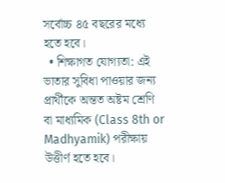সর্বোচ্চ ৪৫ বছরের মধ্যে হতে হবে।
  • শিক্ষাগত যোগ্যতা: এই ভাতার সুবিধা পাওয়ার জন্য প্রার্থীকে অন্তত অষ্টম শ্রেণি বা মাধ্যমিক (Class 8th or Madhyamik) পরীক্ষায় উত্তীর্ণ হতে হবে।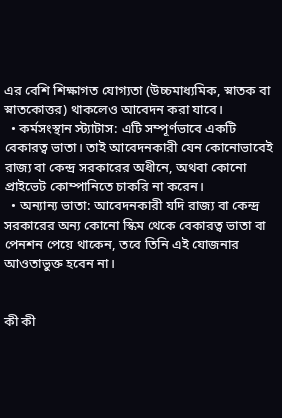এর বেশি শিক্ষাগত যোগ্যতা (উচ্চমাধ্যমিক, স্নাতক বা স্নাতকোত্তর) থাকলেও আবেদন করা যাবে।
  • কর্মসংস্থান স্ট্যাটাস: এটি সম্পূর্ণভাবে একটি বেকারত্ব ভাতা। তাই আবেদনকারী যেন কোনোভাবেই রাজ্য বা কেন্দ্র সরকারের অধীনে, অথবা কোনো প্রাইভেট কোম্পানিতে চাকরি না করেন।
  • অন্যান্য ভাতা: আবেদনকারী যদি রাজ্য বা কেন্দ্র সরকারের অন্য কোনো স্কিম থেকে বেকারত্ব ভাতা বা পেনশন পেয়ে থাকেন, তবে তিনি এই যোজনার আওতাভুক্ত হবেন না।


কী কী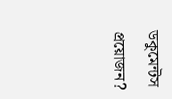ডকুমেন্টস প্রয়োজন?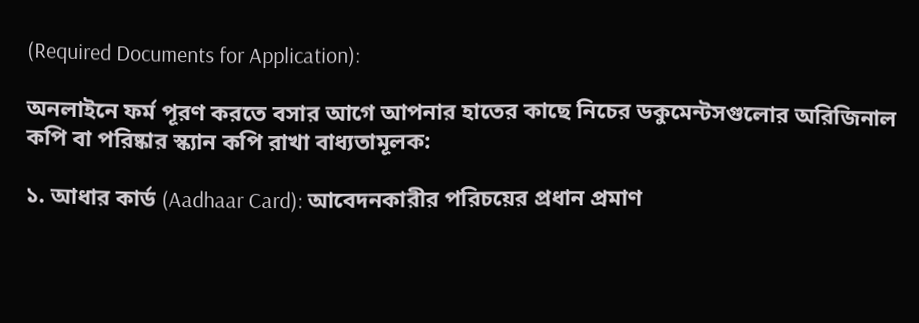(Required Documents for Application):

অনলাইনে ফর্ম পূরণ করতে বসার আগে আপনার হাতের কাছে নিচের ডকুমেন্টসগুলোর অরিজিনাল কপি বা পরিষ্কার স্ক্যান কপি রাখা বাধ্যতামূলক:

১. আধার কার্ড (Aadhaar Card): আবেদনকারীর পরিচয়ের প্রধান প্রমাণ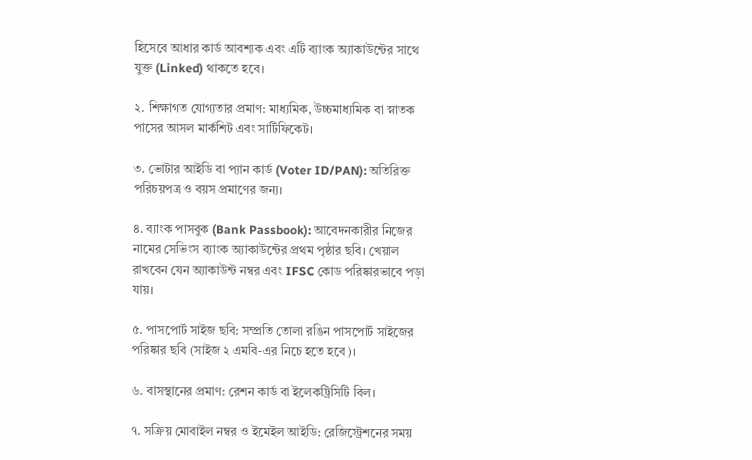হিসেবে আধার কার্ড আবশ্যক এবং এটি ব্যাংক অ্যাকাউন্টের সাথে যুক্ত (Linked) থাকতে হবে।

২. শিক্ষাগত যোগ্যতার প্রমাণ: মাধ্যমিক, উচ্চমাধ্যমিক বা স্নাতক পাসের আসল মার্কশিট এবং সার্টিফিকেট।

৩. ভোটার আইডি বা প্যান কার্ড (Voter ID/PAN): অতিরিক্ত পরিচয়পত্র ও বয়স প্রমাণের জন্য।

৪. ব্যাংক পাসবুক (Bank Passbook): আবেদনকারীর নিজের নামের সেভিংস ব্যাংক অ্যাকাউন্টের প্রথম পৃষ্ঠার ছবি। খেয়াল রাখবেন যেন অ্যাকাউন্ট নম্বর এবং IFSC কোড পরিষ্কারভাবে পড়া যায়।

৫. পাসপোর্ট সাইজ ছবি: সম্প্রতি তোলা রঙিন পাসপোর্ট সাইজের পরিষ্কার ছবি (সাইজ ২ এমবি-এর নিচে হতে হবে)।

৬. বাসস্থানের প্রমাণ: রেশন কার্ড বা ইলেকট্রিসিটি বিল।

৭. সক্রিয় মোবাইল নম্বর ও ইমেইল আইডি: রেজিস্ট্রেশনের সময়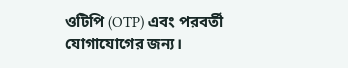ওটিপি (OTP) এবং পরবর্তী যোগাযোগের জন্য।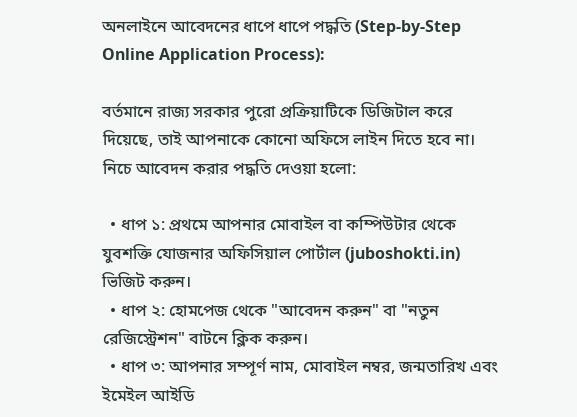অনলাইনে আবেদনের ধাপে ধাপে পদ্ধতি (Step-by-Step Online Application Process):

বর্তমানে রাজ্য সরকার পুরো প্রক্রিয়াটিকে ডিজিটাল করে দিয়েছে, তাই আপনাকে কোনো অফিসে লাইন দিতে হবে না। নিচে আবেদন করার পদ্ধতি দেওয়া হলো:

  • ধাপ ১: প্রথমে আপনার মোবাইল বা কম্পিউটার থেকে যুবশক্তি যোজনার অফিসিয়াল পোর্টাল (juboshokti.in) ভিজিট করুন।
  • ধাপ ২: হোমপেজ থেকে "আবেদন করুন" বা "নতুন রেজিস্ট্রেশন" বাটনে ক্লিক করুন।
  • ধাপ ৩: আপনার সম্পূর্ণ নাম, মোবাইল নম্বর, জন্মতারিখ এবং ইমেইল আইডি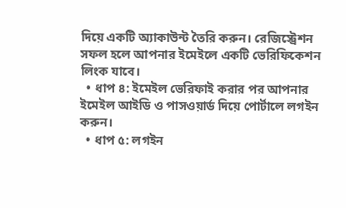দিয়ে একটি অ্যাকাউন্ট তৈরি করুন। রেজিস্ট্রেশন সফল হলে আপনার ইমেইলে একটি ভেরিফিকেশন লিংক যাবে।
  • ধাপ ৪: ইমেইল ভেরিফাই করার পর আপনার ইমেইল আইডি ও পাসওয়ার্ড দিয়ে পোর্টালে লগইন করুন।
  • ধাপ ৫: লগইন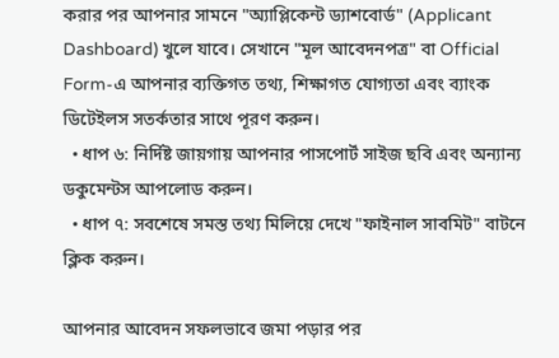করার পর আপনার সামনে "অ্যাপ্লিকেন্ট ড্যাশবোর্ড" (Applicant Dashboard) খুলে যাবে। সেখানে "মূল আবেদনপত্র" বা Official Form-এ আপনার ব্যক্তিগত তথ্য, শিক্ষাগত যোগ্যতা এবং ব্যাংক ডিটেইলস সতর্কতার সাথে পূরণ করুন।
  • ধাপ ৬: নির্দিষ্ট জায়গায় আপনার পাসপোর্ট সাইজ ছবি এবং অন্যান্য ডকুমেন্টস আপলোড করুন।
  • ধাপ ৭: সবশেষে সমস্ত তথ্য মিলিয়ে দেখে "ফাইনাল সাবমিট" বাটনে ক্লিক করুন।

আপনার আবেদন সফলভাবে জমা পড়ার পর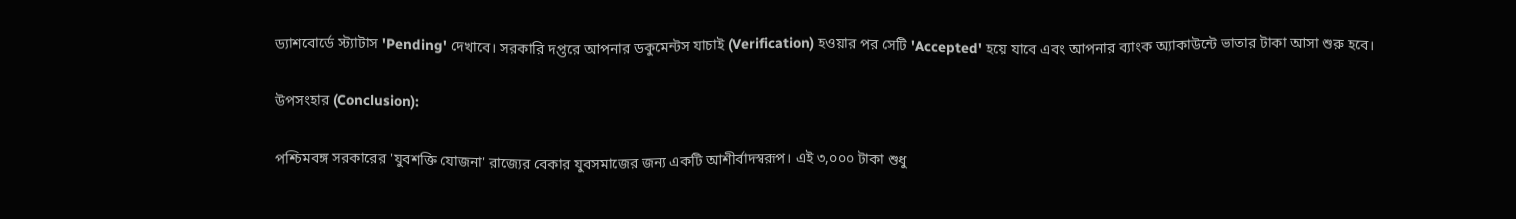ড্যাশবোর্ডে স্ট্যাটাস 'Pending' দেখাবে। সরকারি দপ্তরে আপনার ডকুমেন্টস যাচাই (Verification) হওয়ার পর সেটি 'Accepted' হয়ে যাবে এবং আপনার ব্যাংক অ্যাকাউন্টে ভাতার টাকা আসা শুরু হবে।

উপসংহার (Conclusion):

পশ্চিমবঙ্গ সরকারের 'যুবশক্তি যোজনা' রাজ্যের বেকার যুবসমাজের জন্য একটি আশীর্বাদস্বরূপ। এই ৩,০০০ টাকা শুধু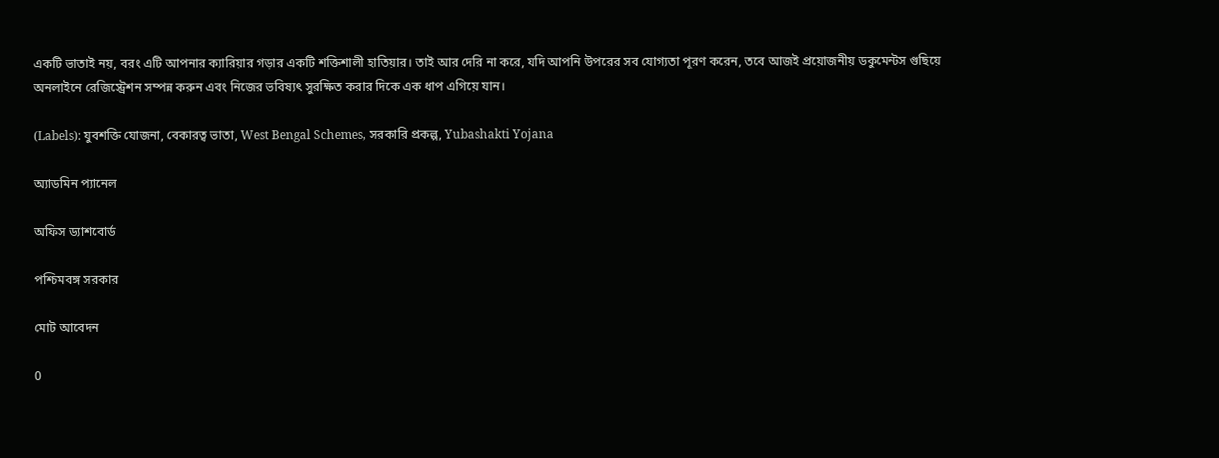একটি ভাতাই নয়, বরং এটি আপনার ক্যারিয়ার গড়ার একটি শক্তিশালী হাতিয়ার। তাই আর দেরি না করে, যদি আপনি উপরের সব যোগ্যতা পূরণ করেন, তবে আজই প্রয়োজনীয় ডকুমেন্টস গুছিয়ে অনলাইনে রেজিস্ট্রেশন সম্পন্ন করুন এবং নিজের ভবিষ্যৎ সুরক্ষিত করার দিকে এক ধাপ এগিয়ে যান।

(Labels): যুবশক্তি যোজনা, বেকারত্ব ভাতা, West Bengal Schemes, সরকারি প্রকল্প, Yubashakti Yojana

অ্যাডমিন প্যানেল

অফিস ড্যাশবোর্ড

পশ্চিমবঙ্গ সরকার

মোট আবেদন

0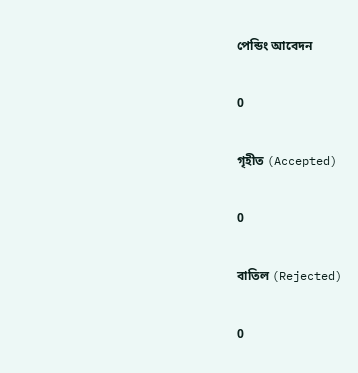পেন্ডিং আবেদন

0

গৃহীত (Accepted)

0

বাতিল (Rejected)

0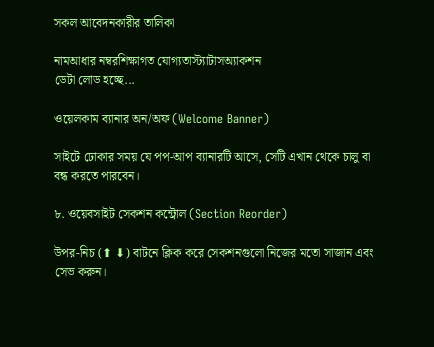সকল আবেদনকারীর তালিকা

নামআধার নম্বরশিক্ষাগত যোগ্যতাস্ট্যাটাসঅ্যাকশন
ডেটা লোড হচ্ছে...

ওয়েলকাম ব্যানার অন/অফ (Welcome Banner)

সাইটে ঢোকার সময় যে পপ-আপ ব্যানারটি আসে, সেটি এখান থেকে চালু বা বন্ধ করতে পারবেন।

৮. ওয়েবসাইট সেকশন কন্ট্রোল (Section Reorder)

উপর-নিচ (⬆ ⬇) বাটনে ক্লিক করে সেকশনগুলো নিজের মতো সাজান এবং সেভ করুন।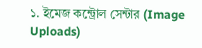১. ইমেজ কন্ট্রোল সেন্টার (Image Uploads)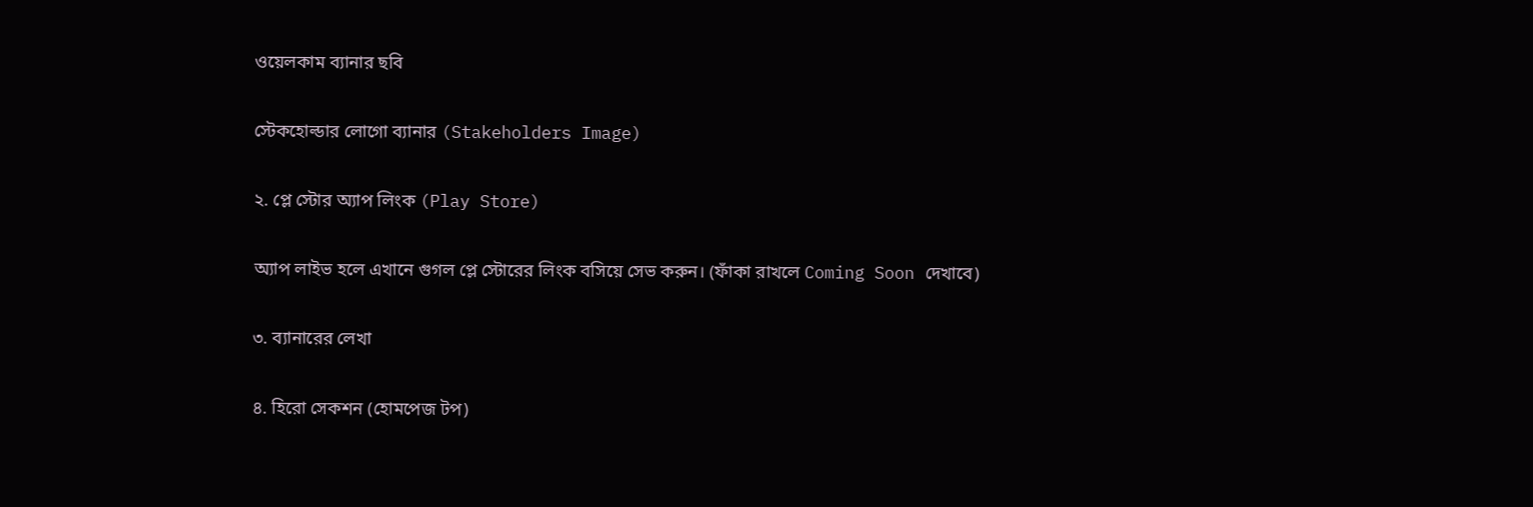ওয়েলকাম ব্যানার ছবি

স্টেকহোল্ডার লোগো ব্যানার (Stakeholders Image)

২. প্লে স্টোর অ্যাপ লিংক (Play Store)

অ্যাপ লাইভ হলে এখানে গুগল প্লে স্টোরের লিংক বসিয়ে সেভ করুন। (ফাঁকা রাখলে Coming Soon দেখাবে)

৩. ব্যানারের লেখা

৪. হিরো সেকশন (হোমপেজ টপ)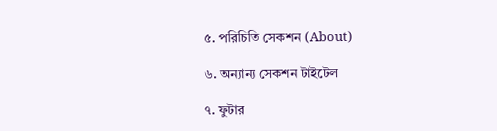৫. পরিচিতি সেকশন (About)

৬. অন্যান্য সেকশন টাইটেল

৭. ফুটার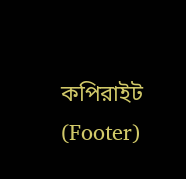কপিরাইট (Footer)